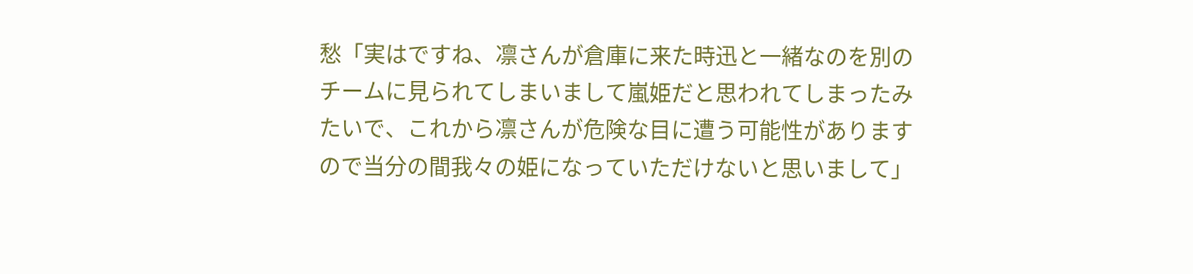愁「実はですね、凛さんが倉庫に来た時迅と一緒なのを別のチームに見られてしまいまして嵐姫だと思われてしまったみたいで、これから凛さんが危険な目に遭う可能性がありますので当分の間我々の姫になっていただけないと思いまして」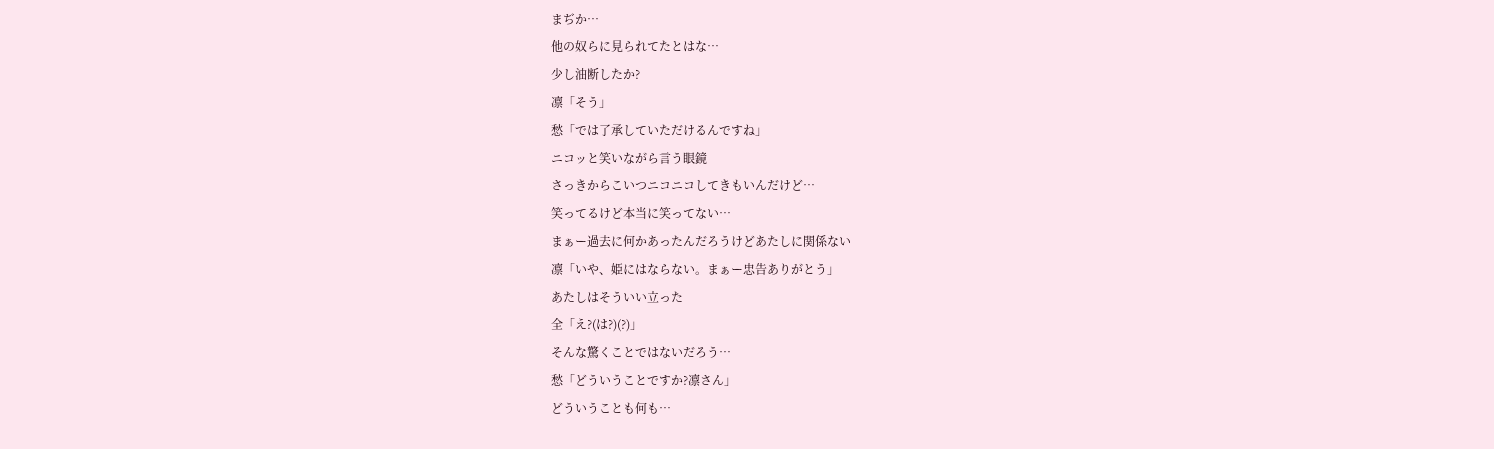まぢか…
他の奴らに見られてたとはな…
少し油断したか?
凛「そう」
愁「では了承していただけるんですね」
ニコッと笑いながら言う眼鏡
さっきからこいつニコニコしてきもいんだけど…
笑ってるけど本当に笑ってない…
まぁー過去に何かあったんだろうけどあたしに関係ない
凛「いや、姫にはならない。まぁー忠告ありがとう」
あたしはそういい立った
全「え?(は?)(?)」
そんな驚くことではないだろう…
愁「どういうことですか?凛さん」
どういうことも何も…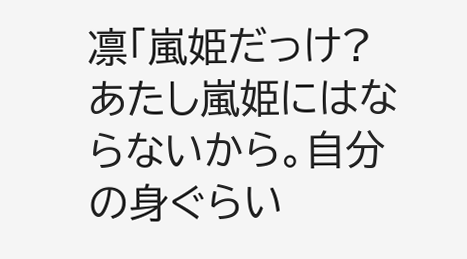凛「嵐姫だっけ?あたし嵐姫にはならないから。自分の身ぐらい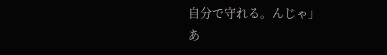自分で守れる。んじゃ」
あ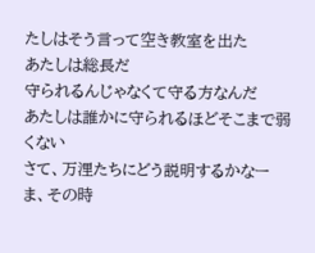たしはそう言って空き教室を出た
あたしは総長だ
守られるんじゃなくて守る方なんだ
あたしは誰かに守られるほどそこまで弱くない
さて、万浬たちにどう説明するかなー
ま、その時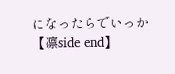になったらでいっか
【凛side end】